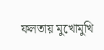ফলতায় মুখোমুখি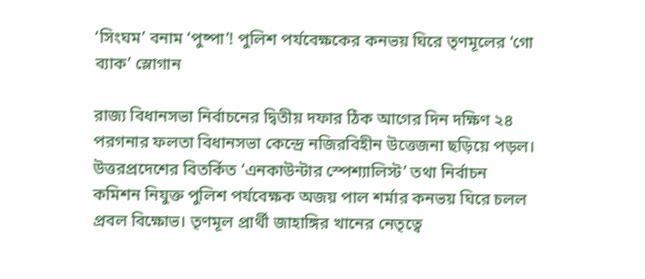‘সিংঘম’ বনাম ‘পুষ্পা’! পুলিশ পর্যবেক্ষকের কনভয় ঘিরে তৃণমূলের ‘গো ব্যাক’ স্লোগান

রাজ্য বিধানসভা নির্বাচনের দ্বিতীয় দফার ঠিক আগের দিন দক্ষিণ ২৪ পরগনার ফলতা বিধানসভা কেন্দ্রে নজিরবিহীন উত্তেজনা ছড়িয়ে পড়ল। উত্তরপ্রদেশের বিতর্কিত ‘এনকাউন্টার স্পেশ্যালিস্ট’ তথা নির্বাচন কমিশন নিযুক্ত পুলিশ পর্যবেক্ষক অজয় পাল শর্মার কনভয় ঘিরে চলল প্রবল বিক্ষোভ। তৃণমূল প্রার্থী জাহাঙ্গির খানের নেতৃত্বে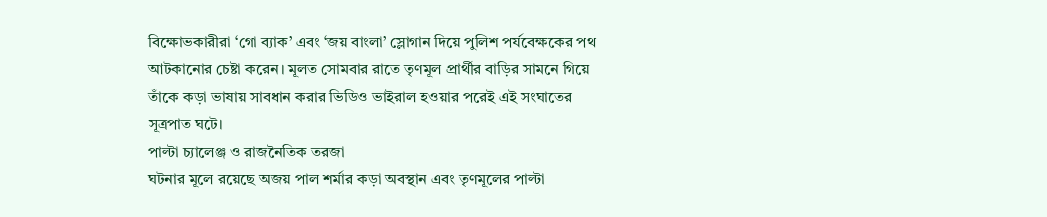বিক্ষোভকারীরা ‘গো ব্যাক’ এবং ‘জয় বাংলা’ স্লোগান দিয়ে পুলিশ পর্যবেক্ষকের পথ আটকানোর চেষ্টা করেন। মূলত সোমবার রাতে তৃণমূল প্রার্থীর বাড়ির সামনে গিয়ে তাঁকে কড়া ভাষায় সাবধান করার ভিডিও ভাইরাল হওয়ার পরেই এই সংঘাতের সূত্রপাত ঘটে।
পাল্টা চ্যালেঞ্জ ও রাজনৈতিক তরজা
ঘটনার মূলে রয়েছে অজয় পাল শর্মার কড়া অবস্থান এবং তৃণমূলের পাল্টা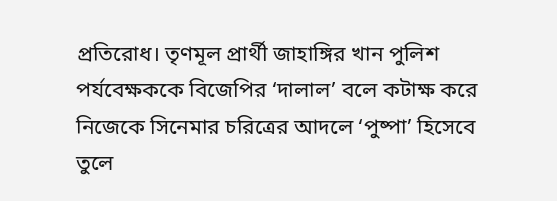প্রতিরোধ। তৃণমূল প্রার্থী জাহাঙ্গির খান পুলিশ পর্যবেক্ষককে বিজেপির ‘দালাল’ বলে কটাক্ষ করে নিজেকে সিনেমার চরিত্রের আদলে ‘পুষ্পা’ হিসেবে তুলে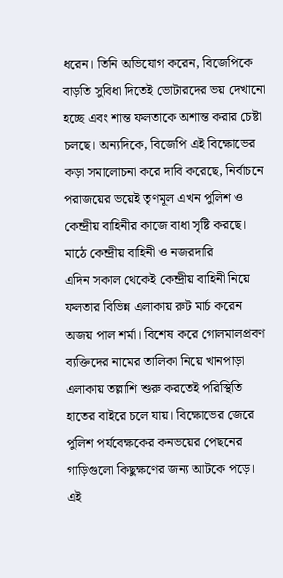ধরেন। তিনি অভিযোগ করেন, বিজেপিকে বাড়তি সুবিধা দিতেই ভোটারদের ভয় দেখানো হচ্ছে এবং শান্ত ফলতাকে অশান্ত করার চেষ্টা চলছে। অন্যদিকে, বিজেপি এই বিক্ষোভের কড়া সমালোচনা করে দাবি করেছে, নির্বাচনে পরাজয়ের ভয়েই তৃণমূল এখন পুলিশ ও কেন্দ্রীয় বাহিনীর কাজে বাধা সৃষ্টি করছে।
মাঠে কেন্দ্রীয় বাহিনী ও নজরদারি
এদিন সকাল থেকেই কেন্দ্রীয় বাহিনী নিয়ে ফলতার বিভিন্ন এলাকায় রুট মার্চ করেন অজয় পাল শর্মা। বিশেষ করে গোলমালপ্রবণ ব্যক্তিদের নামের তালিকা নিয়ে খানপাড়া এলাকায় তল্লাশি শুরু করতেই পরিস্থিতি হাতের বাইরে চলে যায়। বিক্ষোভের জেরে পুলিশ পর্যবেক্ষকের কনভয়ের পেছনের গাড়িগুলো কিছুক্ষণের জন্য আটকে পড়ে। এই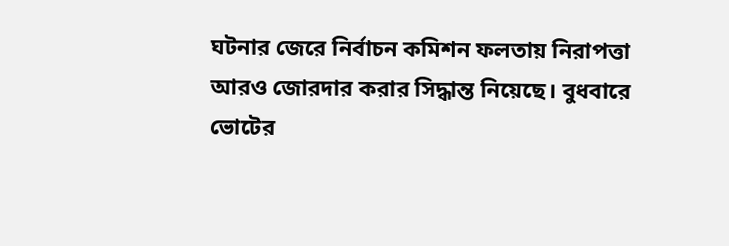ঘটনার জেরে নির্বাচন কমিশন ফলতায় নিরাপত্তা আরও জোরদার করার সিদ্ধান্ত নিয়েছে। বুধবারে ভোটের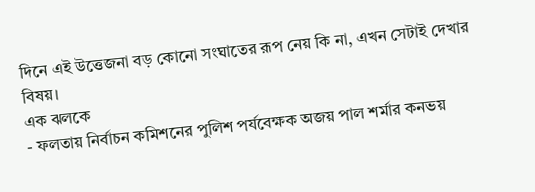দিনে এই উত্তেজনা বড় কোনো সংঘাতের রূপ নেয় কি না, এখন সেটাই দেখার বিষয়।
এক ঝলকে
- ফলতায় নির্বাচন কমিশনের পুলিশ পর্যবেক্ষক অজয় পাল শর্মার কনভয়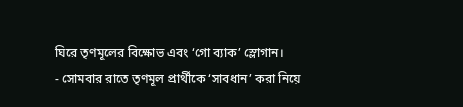ঘিরে তৃণমূলের বিক্ষোভ এবং ‘গো ব্যাক’ স্লোগান।
- সোমবার রাতে তৃণমূল প্রার্থীকে ‘সাবধান’ করা নিয়ে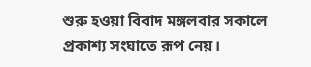শুরু হওয়া বিবাদ মঙ্গলবার সকালে প্রকাশ্য সংঘাতে রূপ নেয়।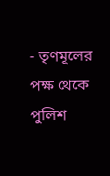- তৃণমূলের পক্ষ থেকে পুলিশ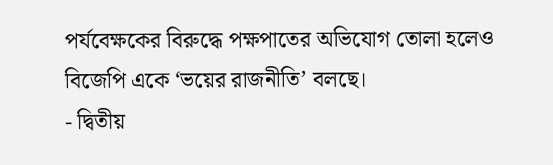পর্যবেক্ষকের বিরুদ্ধে পক্ষপাতের অভিযোগ তোলা হলেও বিজেপি একে ‘ভয়ের রাজনীতি’ বলছে।
- দ্বিতীয়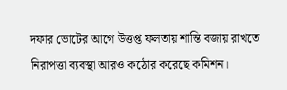দফার ভোটের আগে উত্তপ্ত ফলতায় শান্তি বজায় রাখতে নিরাপত্তা ব্যবস্থা আরও কঠোর করেছে কমিশন।